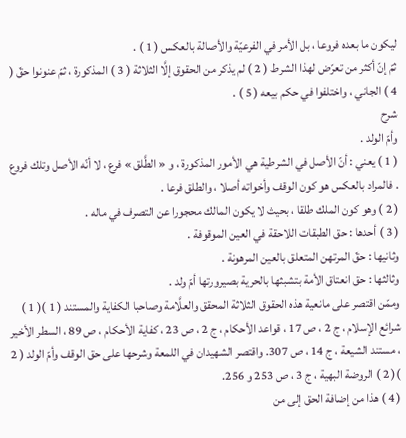ليكون ما بعده فروعا ، بل الأمر في الفرعيّة والأصالة بالعكس ( 1 ) .
ثمّ إنّ أكثر من تعرّض لهذا الشرط ( 2 ) لم يذكر من الحقوق إلَّا الثلاثة ( 3 ) المذكورة ، ثمّ عنونوا حقّ ( 4 ) الجاني ، واختلفوا في حكم بيعه ( 5 ) .
شرح
وأمّ الولد .
( 1 ) يعني : أنّ الأصل في الشرطية هي الأمور المذكورة ، و « الطَّلق » فرع ، لا أنّه الأصل وتلك فروع . فالمراد بالعكس هو كون الوقف وأخواته أصلا ، والطلق فرعا .
( 2 ) وهو كون الملك طلقا ، بحيث لا يكون المالك محجورا عن التصرف في ماله .
( 3 ) أحدها : حق الطبقات اللاحقة في العين الموقوفة .
وثانيها : حقّ المرتهن المتعلق بالعين المرهونة .
وثالثها : حق انعتاق الأمة بتشبثها بالحرية بصيرورتها أمّ ولد .
وممّن اقتصر على مانعية هذه الحقوق الثلاثة المحقق والعلَّامة وصاحبا الكفاية والمستند ( 1 )( 1 ) شرائع الإسلام ، ج 2 ، ص 17 ، قواعد الأحكام ، ج 2 ، ص 23 ، كفاية الأحكام ، ص 89 ، السطر الأخير ، مستند الشيعة ، ج 14 ، ص 307. واقتصر الشهيدان في اللمعة وشرحها على حق الوقف وأمّ الولد ( 2 )( 2 ) الروضة البهية ، ج 3 ، ص 253 و 256.
( 4 ) هذا من إضافة الحق إلى من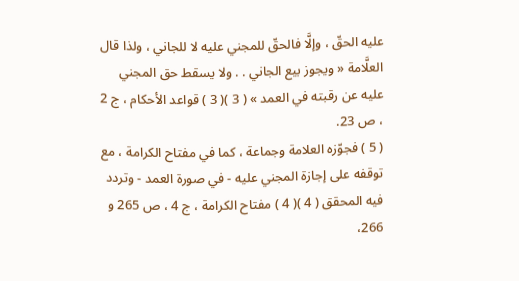عليه الحقّ ، وإلَّا فالحقّ للمجني عليه لا للجاني ، ولذا قال العلَّامة « ويجوز بيع الجاني . . ولا يسقط حق المجني عليه عن رقبته في العمد » ( 3 )( 3 ) قواعد الأحكام ، ج 2 ، ص 23.
( 5 ) فجوّزه العلامة وجماعة ، كما في مفتاح الكرامة ، مع توقفه على إجازة المجني عليه - في صورة العمد - وتردد فيه المحقق ( 4 )( 4 ) مفتاح الكرامة ، ج 4 ، ص 265 و 266،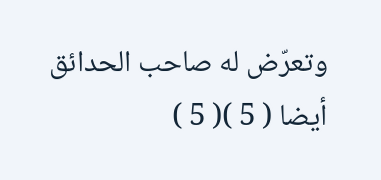وتعرّض له صاحب الحدائق أيضا ( 5 )( 5 )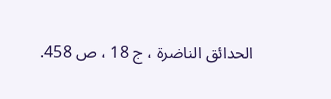الحدائق الناضرة ، ج 18 ، ص 458.